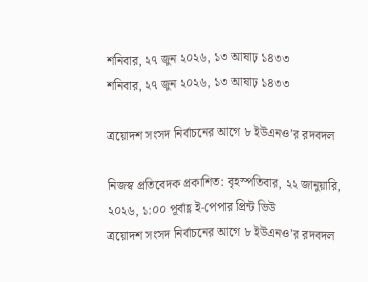শনিবার, ২৭ জুন ২০২৬, ১৩ আষাঢ় ১৪৩৩
শনিবার, ২৭ জুন ২০২৬, ১৩ আষাঢ় ১৪৩৩

ত্রয়োদশ সংসদ নির্বাচনের আগে ৮ ইউএনও’র রদবদল

নিজস্ব প্রতিবেদক প্রকাশিত: বৃহস্পতিবার, ২২ জানুয়ারি, ২০২৬, ১:০০ পূর্বাহ্ণ ই-পেপার প্রিন্ট ভিউ
ত্রয়োদশ সংসদ নির্বাচনের আগে ৮ ইউএনও’র রদবদল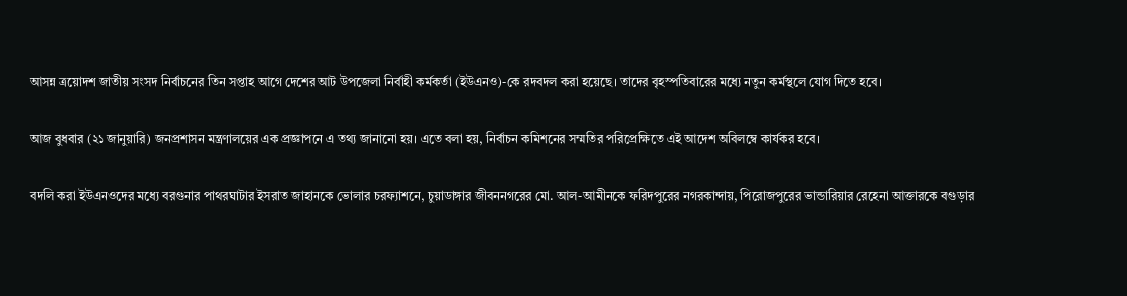আসন্ন ত্রয়োদশ জাতীয় সংসদ নির্বাচনের তিন সপ্তাহ আগে দেশের আট উপজেলা নির্বাহী কর্মকর্তা (ইউএনও)-কে রদবদল করা হয়েছে। তাদের বৃহস্পতিবারের মধ্যে নতুন কর্মস্থলে যোগ দিতে হবে।

আজ বুধবার (২১ জানুয়ারি) জনপ্রশাসন মন্ত্রণালয়ের এক প্রজ্ঞাপনে এ তথ্য জানানো হয়। এতে বলা হয়, নির্বাচন কমিশনের সম্মতির পরিপ্রেক্ষিতে এই আদেশ অবিলম্বে কার্যকর হবে।

বদলি করা ইউএনওদের মধ্যে বরগুনার পাথরঘাটার ইসরাত জাহানকে ভোলার চরফ্যাশনে, চুয়াডাঙ্গার জীবননগরের মো. আল-আমীনকে ফরিদপুরের নগরকান্দায়, পিরোজপুরের ভান্ডারিয়ার রেহেনা আক্তারকে বগুড়ার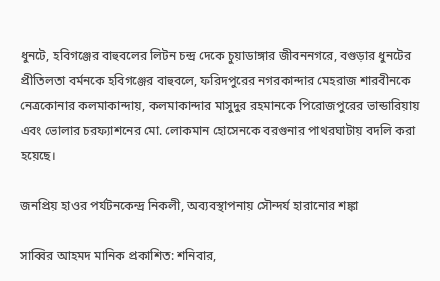ধুনটে, হবিগঞ্জের বাহুবলের লিটন চন্দ্র দেকে চুয়াডাঙ্গার জীবননগরে, বগুড়ার ধুনটের প্রীতিলতা বর্মনকে হবিগঞ্জের বাহুবলে, ফরিদপুরের নগরকান্দার মেহরাজ শারবীনকে নেত্রকোনার কলমাকান্দায়, কলমাকান্দার মাসুদুর রহমানকে পিরোজপুরের ভান্ডারিয়ায় এবং ভোলার চরফ্যাশনের মো. লোকমান হোসেনকে বরগুনার পাথরঘাটায় বদলি করা হয়েছে।

জনপ্রিয় হাওর পর্যটনকেন্দ্র নিকলী, অব্যবস্থাপনায় সৌন্দর্য হারানোর শঙ্কা

সাব্বির আহমদ মানিক প্রকাশিত: শনিবার,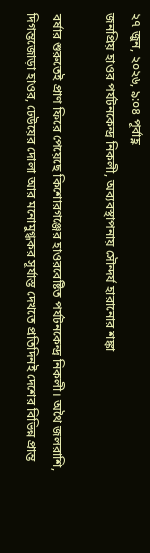২৭ জুন, ২০২৬, ৯:০৪ পূর্বাহ্ণ
জনপ্রিয় হাওর পর্যটনকেন্দ্র নিকলী, অব্যবস্থাপনায় সৌন্দর্য হারানোর শঙ্কা

বর্ষার শুরুতেই প্রাণ ফিরে পেয়েছে কিশোরগঞ্জের হাওরবেষ্টিত পর্যটনকেন্দ্র নিকলী। অথৈ জলরাশি, দিগন্তজোড়া হাওর, ঢেউয়ের দোলা আর মনোমুগ্ধকর সূর্যাস্ত দেখতে প্রতিদিনই দেশের বিভিন্ন প্রান্ত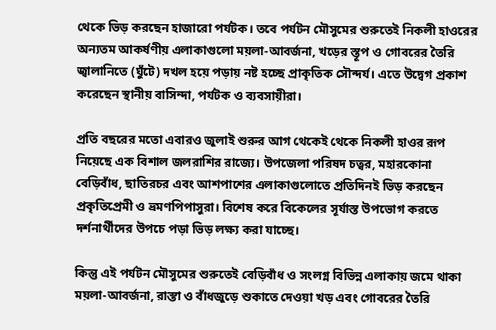থেকে ভিড় করছেন হাজারো পর্যটক। তবে পর্যটন মৌসুমের শুরুতেই নিকলী হাওরের অন্যতম আকর্ষণীয় এলাকাগুলো ময়লা-আবর্জনা, খড়ের স্তূপ ও গোবরের তৈরি জ্বালানিতে (ঘুঁটে) দখল হয়ে পড়ায় নষ্ট হচ্ছে প্রাকৃতিক সৌন্দর্য। এতে উদ্বেগ প্রকাশ করেছেন স্থানীয় বাসিন্দা, পর্যটক ও ব্যবসায়ীরা।

প্রতি বছরের মতো এবারও জুলাই শুরুর আগ থেকেই থেকে নিকলী হাওর রূপ নিয়েছে এক বিশাল জলরাশির রাজ্যে। উপজেলা পরিষদ চত্বর, মহারকোনা বেড়িবাঁধ, ছাতিরচর এবং আশপাশের এলাকাগুলোতে প্রতিদিনই ভিড় করছেন প্রকৃতিপ্রেমী ও ভ্রমণপিপাসুরা। বিশেষ করে বিকেলের সূর্যাস্ত উপভোগ করতে দর্শনার্থীদের উপচে পড়া ভিড় লক্ষ্য করা যাচ্ছে।

কিন্তু এই পর্যটন মৌসুমের শুরুতেই বেড়িবাঁধ ও সংলগ্ন বিভিন্ন এলাকায় জমে থাকা ময়লা-আবর্জনা, রাস্তা ও বাঁধজুড়ে শুকাতে দেওয়া খড় এবং গোবরের তৈরি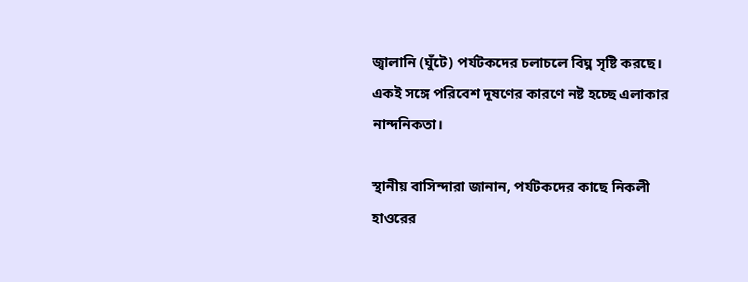জ্বালানি (ঘুঁটে) পর্যটকদের চলাচলে বিঘ্ন সৃষ্টি করছে। একই সঙ্গে পরিবেশ দূষণের কারণে নষ্ট হচ্ছে এলাকার নান্দনিকতা।

স্থানীয় বাসিন্দারা জানান, পর্যটকদের কাছে নিকলী হাওরের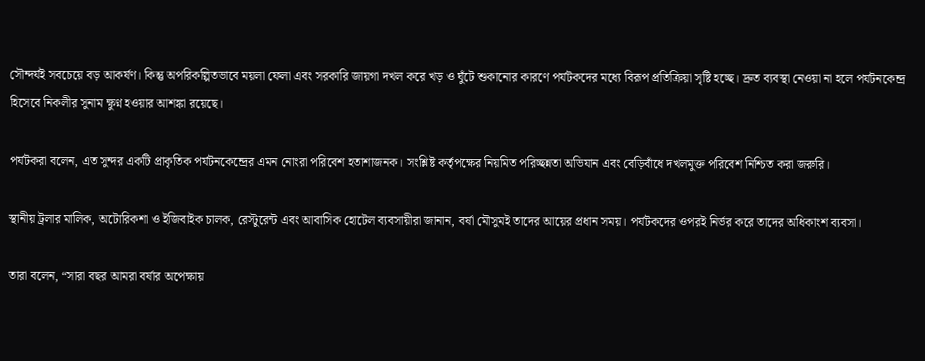সৌন্দর্যই সবচেয়ে বড় আকর্ষণ। কিন্তু অপরিকল্পিতভাবে ময়লা ফেলা এবং সরকারি জায়গা দখল করে খড় ও ঘুঁটে শুকানোর কারণে পর্যটকদের মধ্যে বিরূপ প্রতিক্রিয়া সৃষ্টি হচ্ছে। দ্রুত ব্যবস্থা নেওয়া না হলে পর্যটনকেন্দ্র হিসেবে নিকলীর সুনাম ক্ষুণ্ন হওয়ার আশঙ্কা রয়েছে।

পর্যটকরা বলেন, এত সুন্দর একটি প্রাকৃতিক পর্যটনকেন্দ্রের এমন নোংরা পরিবেশ হতাশাজনক। সংশ্লিষ্ট কর্তৃপক্ষের নিয়মিত পরিচ্ছন্নতা অভিযান এবং বেড়িবাঁধে দখলমুক্ত পরিবেশ নিশ্চিত করা জরুরি।

স্থানীয় ট্রলার মালিক, অটোরিকশা ও ইজিবাইক চালক, রেস্টুরেন্ট এবং আবাসিক হোটেল ব্যবসায়ীরা জানান, বর্ষা মৌসুমই তাদের আয়ের প্রধান সময়। পর্যটকদের ওপরই নির্ভর করে তাদের অধিকাংশ ব্যবসা।

তারা বলেন, “সারা বছর আমরা বর্ষার অপেক্ষায়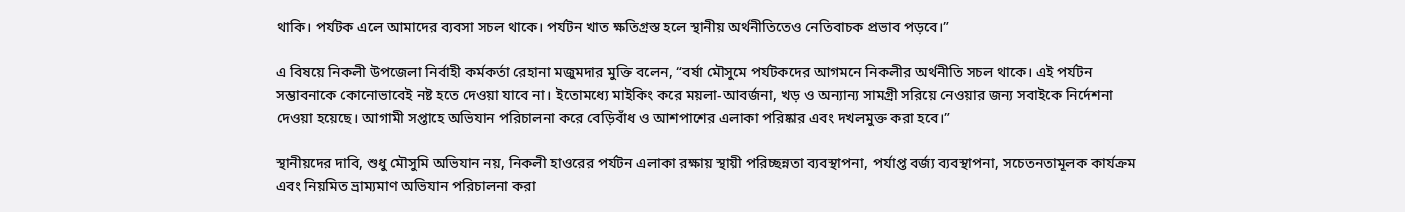থাকি। পর্যটক এলে আমাদের ব্যবসা সচল থাকে। পর্যটন খাত ক্ষতিগ্রস্ত হলে স্থানীয় অর্থনীতিতেও নেতিবাচক প্রভাব পড়বে।”

এ বিষয়ে নিকলী উপজেলা নির্বাহী কর্মকর্তা রেহানা মজুমদার মুক্তি বলেন, “বর্ষা মৌসুমে পর্যটকদের আগমনে নিকলীর অর্থনীতি সচল থাকে। এই পর্যটন সম্ভাবনাকে কোনোভাবেই নষ্ট হতে দেওয়া যাবে না। ইতোমধ্যে মাইকিং করে ময়লা-আবর্জনা, খড় ও অন্যান্য সামগ্রী সরিয়ে নেওয়ার জন্য সবাইকে নির্দেশনা দেওয়া হয়েছে। আগামী সপ্তাহে অভিযান পরিচালনা করে বেড়িবাঁধ ও আশপাশের এলাকা পরিষ্কার এবং দখলমুক্ত করা হবে।”

স্থানীয়দের দাবি, শুধু মৌসুমি অভিযান নয়, নিকলী হাওরের পর্যটন এলাকা রক্ষায় স্থায়ী পরিচ্ছন্নতা ব্যবস্থাপনা, পর্যাপ্ত বর্জ্য ব্যবস্থাপনা, সচেতনতামূলক কার্যক্রম এবং নিয়মিত ভ্রাম্যমাণ অভিযান পরিচালনা করা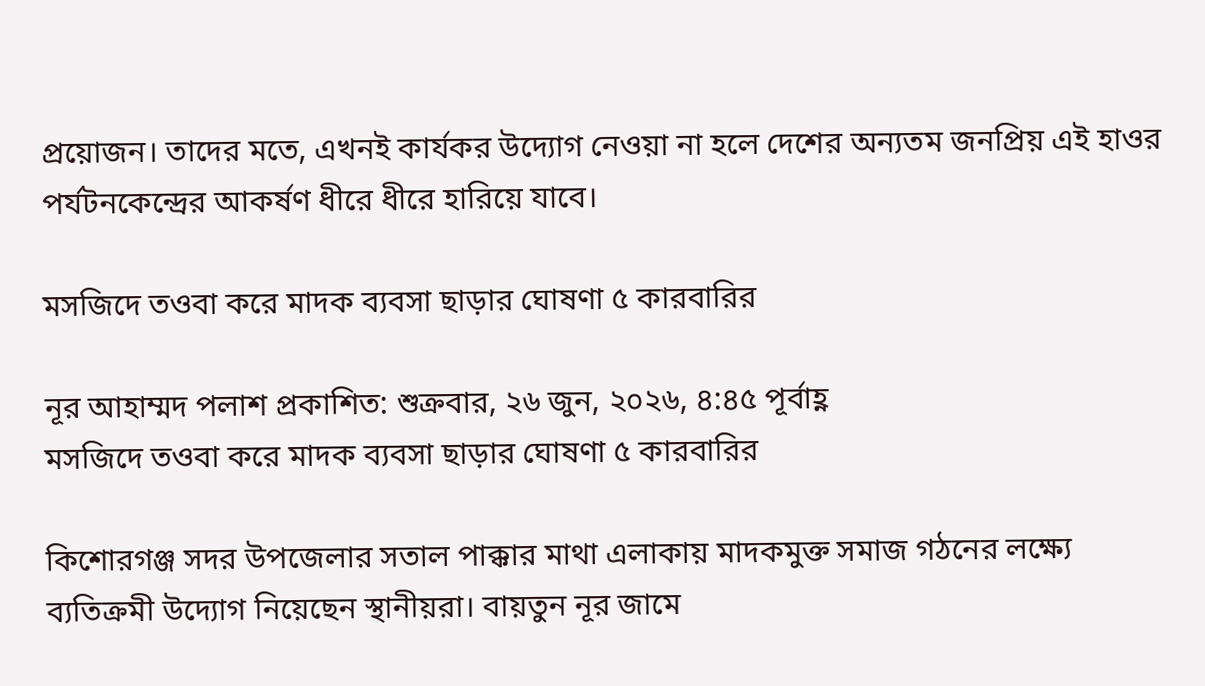প্রয়োজন। তাদের মতে, এখনই কার্যকর উদ্যোগ নেওয়া না হলে দেশের অন্যতম জনপ্রিয় এই হাওর পর্যটনকেন্দ্রের আকর্ষণ ধীরে ধীরে হারিয়ে যাবে।

মসজিদে তওবা করে মাদক ব্যবসা ছাড়ার ঘোষণা ৫ কারবারির

নূর আহাম্মদ পলাশ প্রকাশিত: শুক্রবার, ২৬ জুন, ২০২৬, ৪:৪৫ পূর্বাহ্ণ
মসজিদে তওবা করে মাদক ব্যবসা ছাড়ার ঘোষণা ৫ কারবারির

কিশোরগঞ্জ সদর উপজেলার সতাল পাক্কার মাথা এলাকায় মাদকমুক্ত সমাজ গঠনের লক্ষ্যে ব্যতিক্রমী উদ্যোগ নিয়েছেন স্থানীয়রা। বায়তুন নূর জামে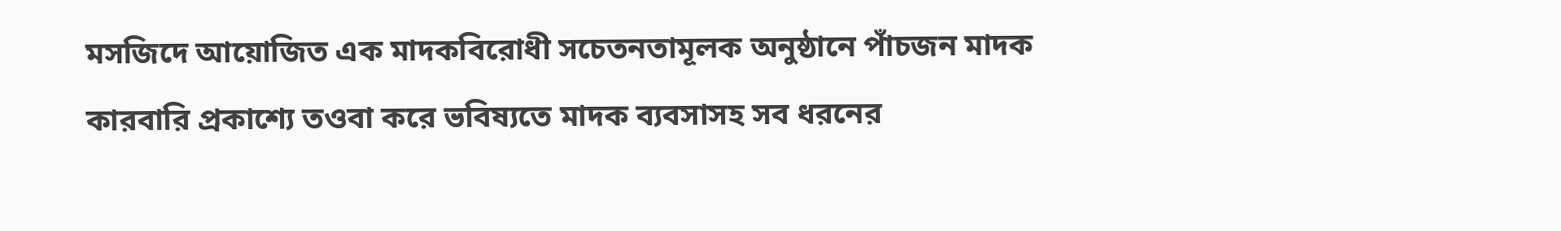মসজিদে আয়োজিত এক মাদকবিরোধী সচেতনতামূলক অনুষ্ঠানে পাঁচজন মাদক কারবারি প্রকাশ্যে তওবা করে ভবিষ্যতে মাদক ব্যবসাসহ সব ধরনের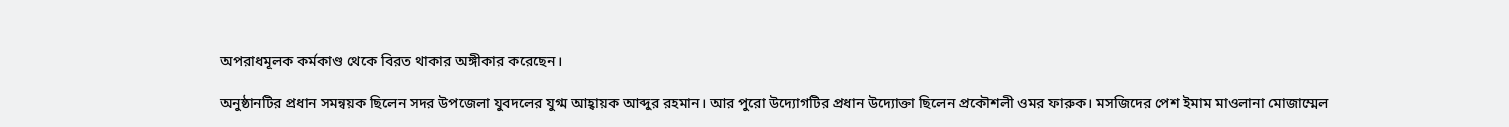অপরাধমূলক কর্মকাণ্ড থেকে বিরত থাকার অঙ্গীকার করেছেন।

অনুষ্ঠানটির প্রধান সমন্বয়ক ছিলেন সদর উপজেলা যুবদলের যুগ্ম আহ্বায়ক আব্দুর রহমান। আর পুরো উদ্যোগটির প্রধান উদ্যোক্তা ছিলেন প্রকৌশলী ওমর ফারুক। মসজিদের পেশ ইমাম মাওলানা মোজাম্মেল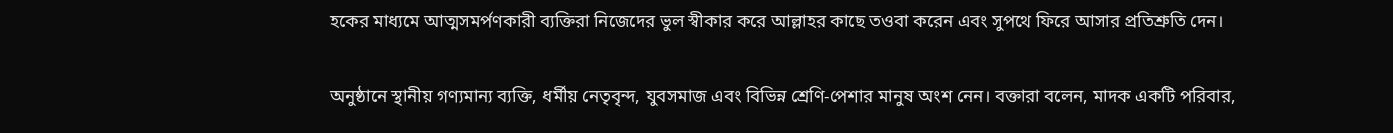হকের মাধ্যমে আত্মসমর্পণকারী ব্যক্তিরা নিজেদের ভুল স্বীকার করে আল্লাহর কাছে তওবা করেন এবং সুপথে ফিরে আসার প্রতিশ্রুতি দেন।

অনুষ্ঠানে স্থানীয় গণ্যমান্য ব্যক্তি, ধর্মীয় নেতৃবৃন্দ, যুবসমাজ এবং বিভিন্ন শ্রেণি-পেশার মানুষ অংশ নেন। বক্তারা বলেন, মাদক একটি পরিবার,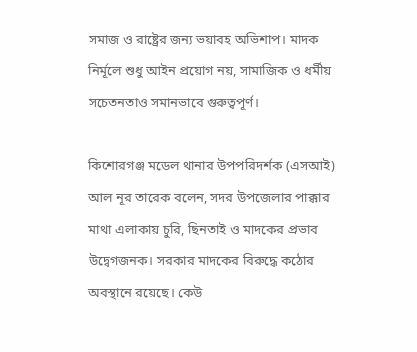সমাজ ও রাষ্ট্রের জন্য ভয়াবহ অভিশাপ। মাদক নির্মূলে শুধু আইন প্রয়োগ নয়, সামাজিক ও ধর্মীয় সচেতনতাও সমানভাবে গুরুত্বপূর্ণ।

কিশোরগঞ্জ মডেল থানার উপপরিদর্শক (এসআই) আল নূর তারেক বলেন, সদর উপজেলার পাক্কার মাথা এলাকায় চুরি, ছিনতাই ও মাদকের প্রভাব উদ্বেগজনক। সরকার মাদকের বিরুদ্ধে কঠোর অবস্থানে রয়েছে। কেউ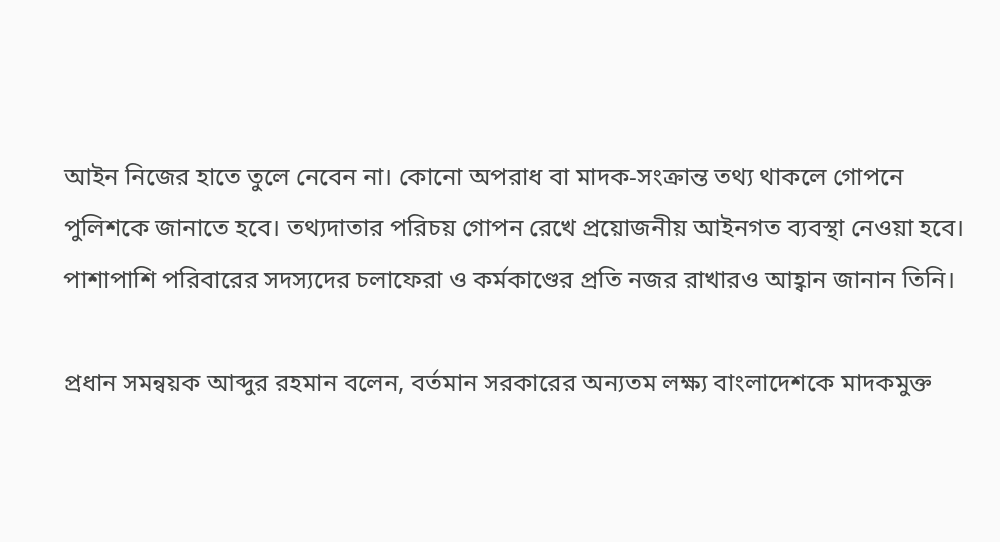আইন নিজের হাতে তুলে নেবেন না। কোনো অপরাধ বা মাদক-সংক্রান্ত তথ্য থাকলে গোপনে পুলিশকে জানাতে হবে। তথ্যদাতার পরিচয় গোপন রেখে প্রয়োজনীয় আইনগত ব্যবস্থা নেওয়া হবে। পাশাপাশি পরিবারের সদস্যদের চলাফেরা ও কর্মকাণ্ডের প্রতি নজর রাখারও আহ্বান জানান তিনি।

প্রধান সমন্বয়ক আব্দুর রহমান বলেন, বর্তমান সরকারের অন্যতম লক্ষ্য বাংলাদেশকে মাদকমুক্ত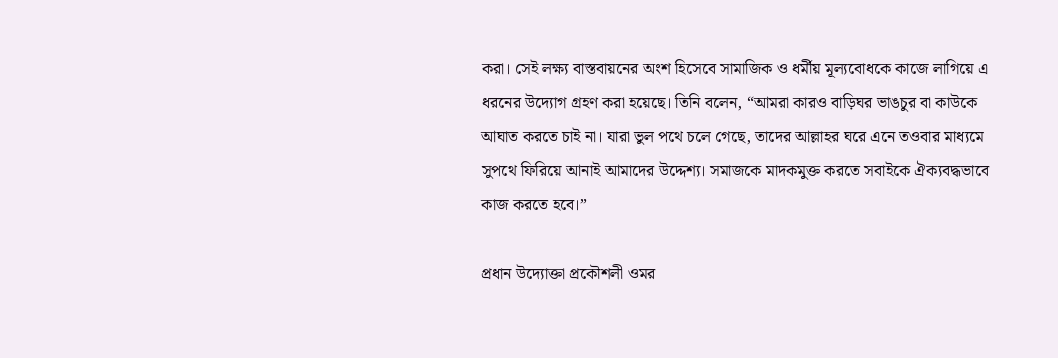করা। সেই লক্ষ্য বাস্তবায়নের অংশ হিসেবে সামাজিক ও ধর্মীয় মূল্যবোধকে কাজে লাগিয়ে এ ধরনের উদ্যোগ গ্রহণ করা হয়েছে। তিনি বলেন, “আমরা কারও বাড়িঘর ভাঙচুর বা কাউকে আঘাত করতে চাই না। যারা ভুল পথে চলে গেছে, তাদের আল্লাহর ঘরে এনে তওবার মাধ্যমে সুপথে ফিরিয়ে আনাই আমাদের উদ্দেশ্য। সমাজকে মাদকমুক্ত করতে সবাইকে ঐক্যবদ্ধভাবে কাজ করতে হবে।”

প্রধান উদ্যোক্তা প্রকৌশলী ওমর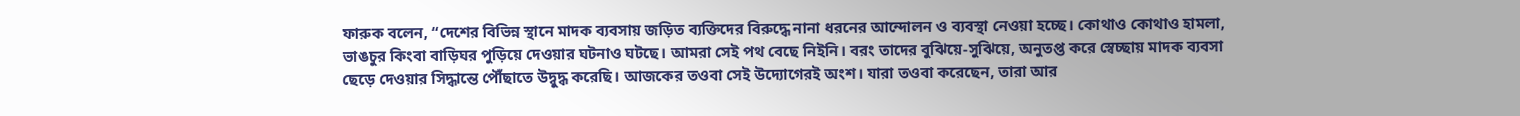ফারুক বলেন, “দেশের বিভিন্ন স্থানে মাদক ব্যবসায় জড়িত ব্যক্তিদের বিরুদ্ধে নানা ধরনের আন্দোলন ও ব্যবস্থা নেওয়া হচ্ছে। কোথাও কোথাও হামলা, ভাঙচুর কিংবা বাড়িঘর পুড়িয়ে দেওয়ার ঘটনাও ঘটছে। আমরা সেই পথ বেছে নিইনি। বরং তাদের বুঝিয়ে-সুঝিয়ে, অনুতপ্ত করে স্বেচ্ছায় মাদক ব্যবসা ছেড়ে দেওয়ার সিদ্ধান্তে পৌঁছাতে উদ্বুদ্ধ করেছি। আজকের তওবা সেই উদ্যোগেরই অংশ। যারা তওবা করেছেন, তারা আর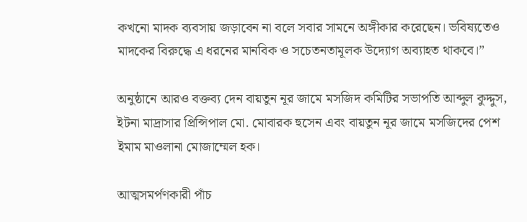কখনো মাদক ব্যবসায় জড়াবেন না বলে সবার সামনে অঙ্গীকার করেছেন। ভবিষ্যতেও মাদকের বিরুদ্ধে এ ধরনের মানবিক ও সচেতনতামূলক উদ্যোগ অব্যাহত থাকবে।”

অনুষ্ঠানে আরও বক্তব্য দেন বায়তুন নূর জামে মসজিদ কমিটির সভাপতি আব্দুল কুদ্দুস, ইটনা মাদ্রাসার প্রিন্সিপাল মো. মোবারক হুসেন এবং বায়তুন নূর জামে মসজিদের পেশ ইমাম মাওলানা মোজাম্মেল হক।

আত্মসমর্পণকারী পাঁচ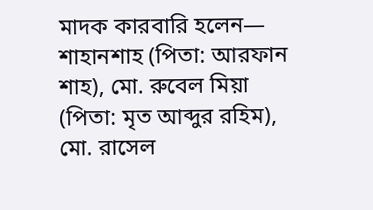মাদক কারবারি হলেন— শাহানশাহ (পিতা: আরফান শাহ), মো. রুবেল মিয়া (পিতা: মৃত আব্দুর রহিম), মো. রাসেল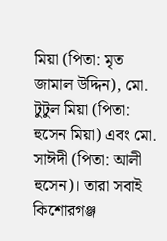মিয়া (পিতা: মৃত জামাল উদ্দিন), মো. টুটুল মিয়া (পিতা: হুসেন মিয়া) এবং মো. সাঈদী (পিতা: আলী হুসেন)। তারা সবাই কিশোরগঞ্জ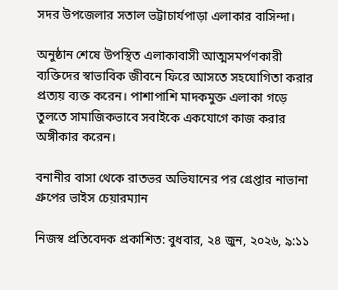সদর উপজেলার সতাল ভট্টাচার্যপাড়া এলাকার বাসিন্দা।

অনুষ্ঠান শেষে উপস্থিত এলাকাবাসী আত্মসমর্পণকারী ব্যক্তিদের স্বাভাবিক জীবনে ফিরে আসতে সহযোগিতা করার প্রত্যয় ব্যক্ত করেন। পাশাপাশি মাদকমুক্ত এলাকা গড়ে তুলতে সামাজিকভাবে সবাইকে একযোগে কাজ করার অঙ্গীকার করেন।

বনানীর বাসা থেকে রাতভর অভিযানের পর গ্রেপ্তার নাভানা গ্রুপের ভাইস চেয়ারম্যান

নিজস্ব প্রতিবেদক প্রকাশিত: বুধবার, ২৪ জুন, ২০২৬, ৯:১১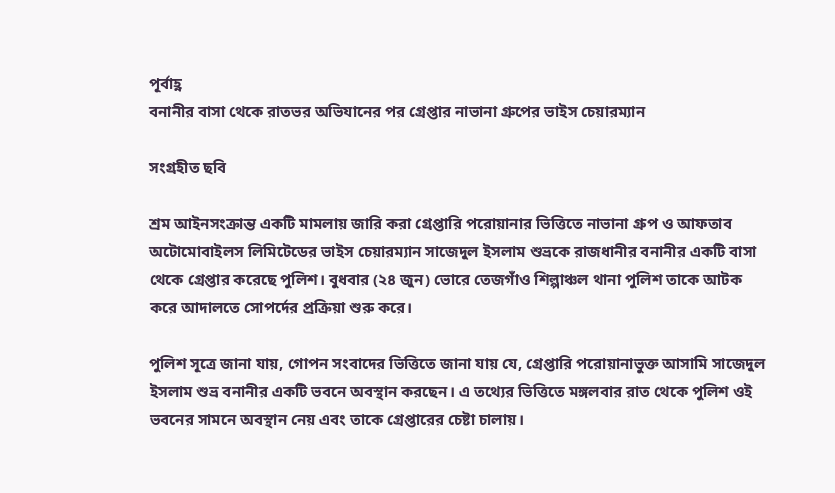পূর্বাহ্ণ
বনানীর বাসা থেকে রাতভর অভিযানের পর গ্রেপ্তার নাভানা গ্রুপের ভাইস চেয়ারম্যান

সংগ্রহীত ছবি

শ্রম আইনসংক্রান্ত একটি মামলায় জারি করা গ্রেপ্তারি পরোয়ানার ভিত্তিতে নাভানা গ্রুপ ও আফতাব অটোমোবাইলস লিমিটেডের ভাইস চেয়ারম্যান সাজেদুল ইসলাম শুভ্রকে রাজধানীর বনানীর একটি বাসা থেকে গ্রেপ্তার করেছে পুলিশ। বুধবার (২৪ জুন) ভোরে তেজগাঁও শিল্পাঞ্চল থানা পুলিশ তাকে আটক করে আদালতে সোপর্দের প্রক্রিয়া শুরু করে।

পুলিশ সূত্রে জানা যায়, গোপন সংবাদের ভিত্তিতে জানা যায় যে, গ্রেপ্তারি পরোয়ানাভুক্ত আসামি সাজেদুল ইসলাম শুভ্র বনানীর একটি ভবনে অবস্থান করছেন। এ তথ্যের ভিত্তিতে মঙ্গলবার রাত থেকে পুলিশ ওই ভবনের সামনে অবস্থান নেয় এবং তাকে গ্রেপ্তারের চেষ্টা চালায়।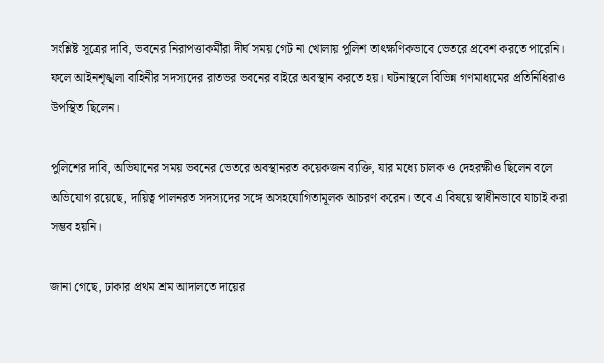সংশ্লিষ্ট সূত্রের দাবি, ভবনের নিরাপত্তাকর্মীরা দীর্ঘ সময় গেট না খোলায় পুলিশ তাৎক্ষণিকভাবে ভেতরে প্রবেশ করতে পারেনি। ফলে আইনশৃঙ্খলা বাহিনীর সদস্যদের রাতভর ভবনের বাইরে অবস্থান করতে হয়। ঘটনাস্থলে বিভিন্ন গণমাধ্যমের প্রতিনিধিরাও উপস্থিত ছিলেন।

পুলিশের দাবি, অভিযানের সময় ভবনের ভেতরে অবস্থানরত কয়েকজন ব্যক্তি, যার মধ্যে চালক ও দেহরক্ষীও ছিলেন বলে অভিযোগ রয়েছে, দায়িত্ব পালনরত সদস্যদের সঙ্গে অসহযোগিতামূলক আচরণ করেন। তবে এ বিষয়ে স্বাধীনভাবে যাচাই করা সম্ভব হয়নি।

জানা গেছে, ঢাকার প্রথম শ্রম আদালতে দায়ের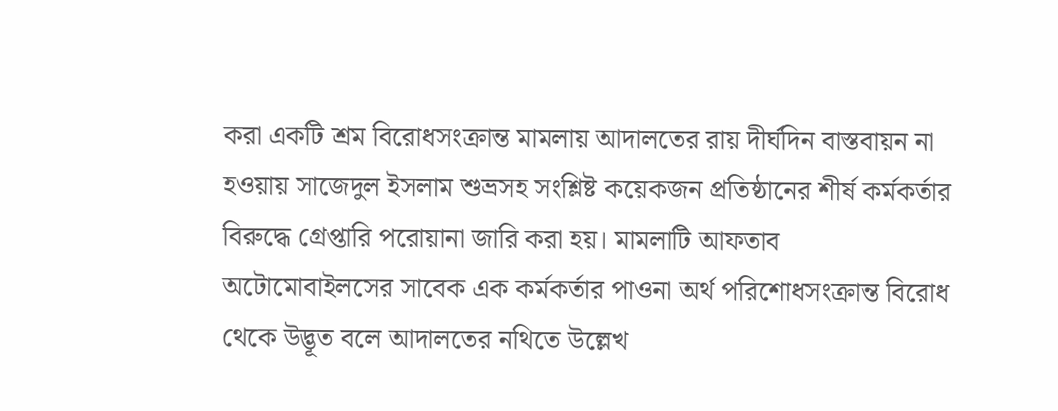করা একটি শ্রম বিরোধসংক্রান্ত মামলায় আদালতের রায় দীর্ঘদিন বাস্তবায়ন না হওয়ায় সাজেদুল ইসলাম শুভ্রসহ সংশ্লিষ্ট কয়েকজন প্রতিষ্ঠানের শীর্ষ কর্মকর্তার বিরুদ্ধে গ্রেপ্তারি পরোয়ানা জারি করা হয়। মামলাটি আফতাব অটোমোবাইলসের সাবেক এক কর্মকর্তার পাওনা অর্থ পরিশোধসংক্রান্ত বিরোধ থেকে উদ্ভূত বলে আদালতের নথিতে উল্লেখ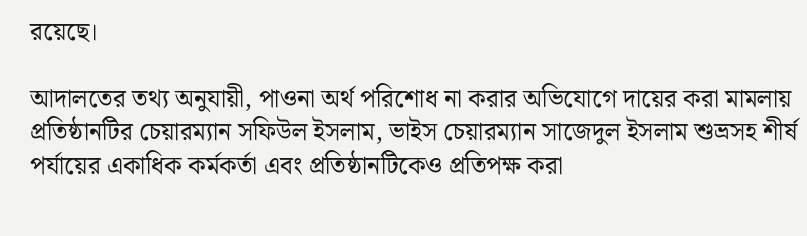রয়েছে।

আদালতের তথ্য অনুযায়ী, পাওনা অর্থ পরিশোধ না করার অভিযোগে দায়ের করা মামলায় প্রতিষ্ঠানটির চেয়ারম্যান সফিউল ইসলাম, ভাইস চেয়ারম্যান সাজেদুল ইসলাম শুভ্রসহ শীর্ষ পর্যায়ের একাধিক কর্মকর্তা এবং প্রতিষ্ঠানটিকেও প্রতিপক্ষ করা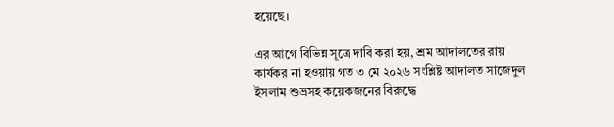হয়েছে।

এর আগে বিভিন্ন সূত্রে দাবি করা হয়, শ্রম আদালতের রায় কার্যকর না হওয়ায় গত ৩ মে ২০২৬ সংশ্লিষ্ট আদালত সাজেদুল ইসলাম শুভ্রসহ কয়েকজনের বিরুদ্ধে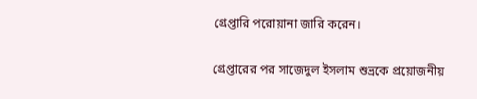গ্রেপ্তারি পরোয়ানা জারি করেন।

গ্রেপ্তারের পর সাজেদুল ইসলাম শুভ্রকে প্রয়োজনীয়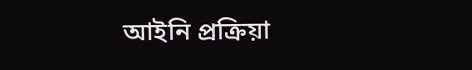আইনি প্রক্রিয়া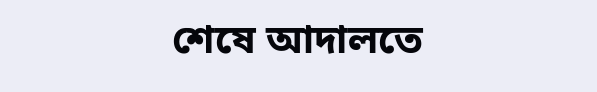শেষে আদালতে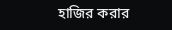হাজির করার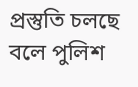প্রস্তুতি চলছে বলে পুলিশ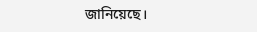জানিয়েছে।